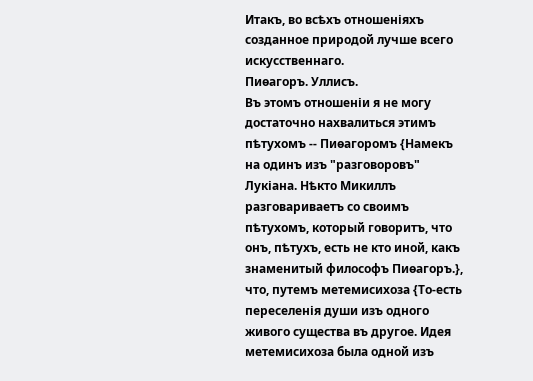Итакъ, во всѣхъ отношеніяхъ созданное природой лучше всего искусственнаго.
Пиѳагоръ. Уллисъ.
Въ этомъ отношеніи я не могу достаточно нахвалиться этимъ пѣтухомъ -- Пиѳагоромъ {Намекъ на одинъ изъ "разговоровъ" Лукіана. Нѣкто Микиллъ разговариваетъ со своимъ пѣтухомъ, который говоритъ, что онъ, пѣтухъ, есть не кто иной, какъ знаменитый философъ Пиѳагоръ.}, что, путемъ метемисихоза {То-есть переселенія души изъ одного живого существа въ другое. Идея метемисихоза была одной изъ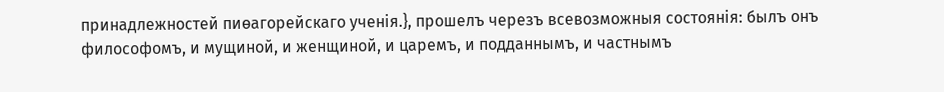принадлежностей пиѳагорейскаго ученія.}, прошелъ черезъ всевозможныя состоянія: былъ онъ философомъ, и мущиной, и женщиной, и царемъ, и подданнымъ, и частнымъ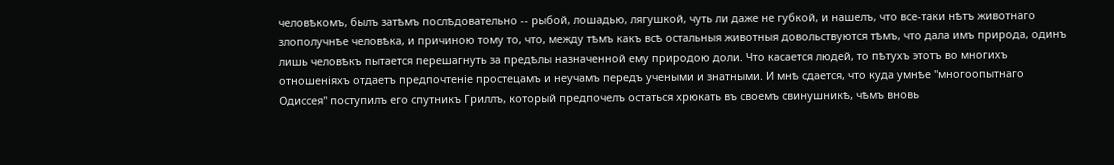человѣкомъ, былъ затѣмъ послѣдовательно -- рыбой, лошадью, лягушкой, чуть ли даже не губкой, и нашелъ, что все-таки нѣтъ животнаго злополучнѣе человѣка, и причиною тому то, что, между тѣмъ какъ всѣ остальныя животныя довольствуются тѣмъ, что дала имъ природа, одинъ лишь человѣкъ пытается перешагнуть за предѣлы назначенной ему природою доли. Что касается людей, то пѣтухъ этотъ во многихъ отношеніяхъ отдаетъ предпочтеніе простецамъ и неучамъ передъ учеными и знатными. И мнѣ сдается, что куда умнѣе "многоопытнаго Одиссея" поступилъ его спутникъ Гриллъ, который предпочелъ остаться хрюкать въ своемъ свинушникѣ, чѣмъ вновь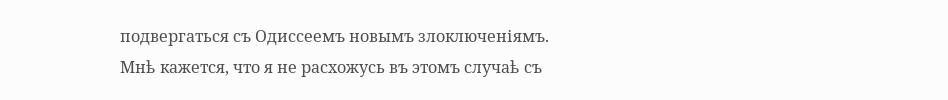подвергаться съ Одиссеемъ новымъ злоключеніямъ. Мнѣ кажется, что я не расхожусь въ этомъ случаѣ съ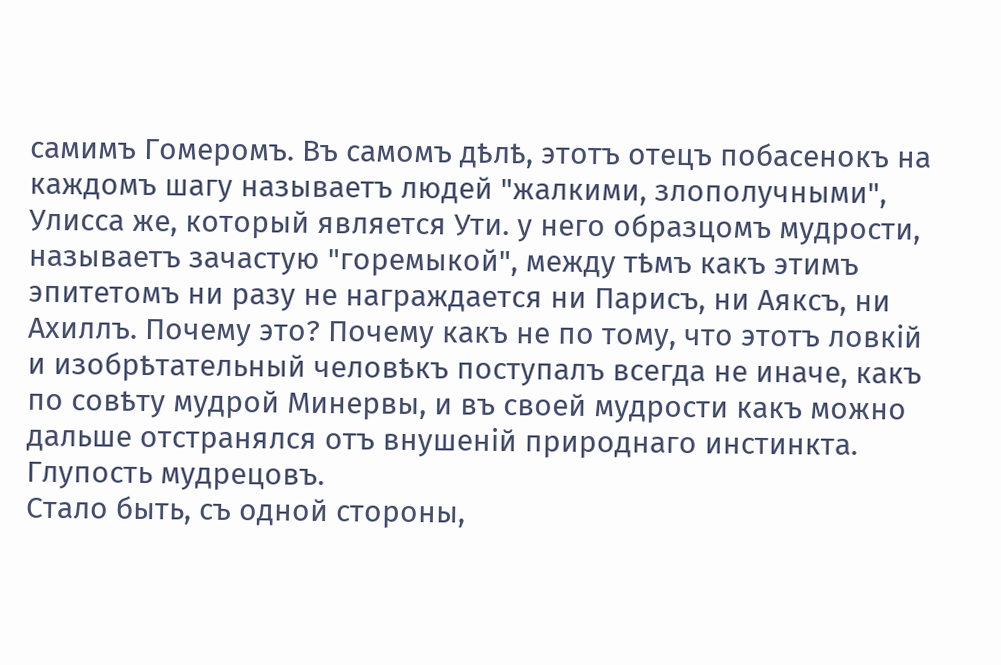самимъ Гомеромъ. Въ самомъ дѣлѣ, этотъ отецъ побасенокъ на каждомъ шагу называетъ людей "жалкими, злополучными", Улисса же, который является Ути. у него образцомъ мудрости, называетъ зачастую "горемыкой", между тѣмъ какъ этимъ эпитетомъ ни разу не награждается ни Парисъ, ни Аяксъ, ни Ахиллъ. Почему это? Почему какъ не по тому, что этотъ ловкій и изобрѣтательный человѣкъ поступалъ всегда не иначе, какъ по совѣту мудрой Минервы, и въ своей мудрости какъ можно дальше отстранялся отъ внушеній природнаго инстинкта.
Глупость мудрецовъ.
Стало быть, съ одной стороны,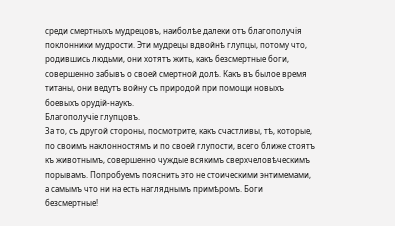среди смертныхъ мудрецовъ, наиболѣе далеки отъ благополучія поклонники мудрости. Эти мудрецы вдвойнѣ глупцы, потому что, родившись людьми, они хотятъ жить, какъ безсмертные боги, совершенно забывъ о своей смертной долѣ. Какъ въ былое время титаны, они ведутъ войну съ природой при помощи новыхъ боевыхъ орудій-наукъ.
Благополучіе глупцовъ.
За то, съ другой стороны, посмотрите, какъ счастливы, тѣ, которые, по своимъ наклонностямъ и по своей глупости, всего ближе стоятъ къ животнымъ, совершенно чуждые всякимъ сверхчеловѣческимъ порывамъ. Попробуемъ пояснить это не стоическими энтимемами, а самымъ что ни на есть нагляднымъ примѣромъ. Боги безсмертные!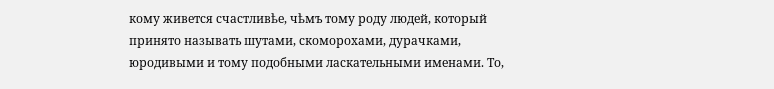кому живется счастливѣе, чѣмъ тому роду людей, который принято называть шутами, скоморохами, дурачками, юродивыми и тому подобными ласкательными именами. То,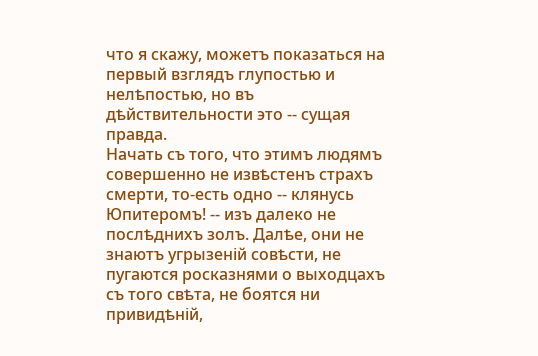что я скажу, можетъ показаться на первый взглядъ глупостью и нелѣпостью, но въ дѣйствительности это -- сущая правда.
Начать съ того, что этимъ людямъ совершенно не извѣстенъ страхъ смерти, то-есть одно -- клянусь Юпитеромъ! -- изъ далеко не послѣднихъ золъ. Далѣе, они не знаютъ угрызеній совѣсти, не пугаются росказнями о выходцахъ съ того свѣта, не боятся ни привидѣній,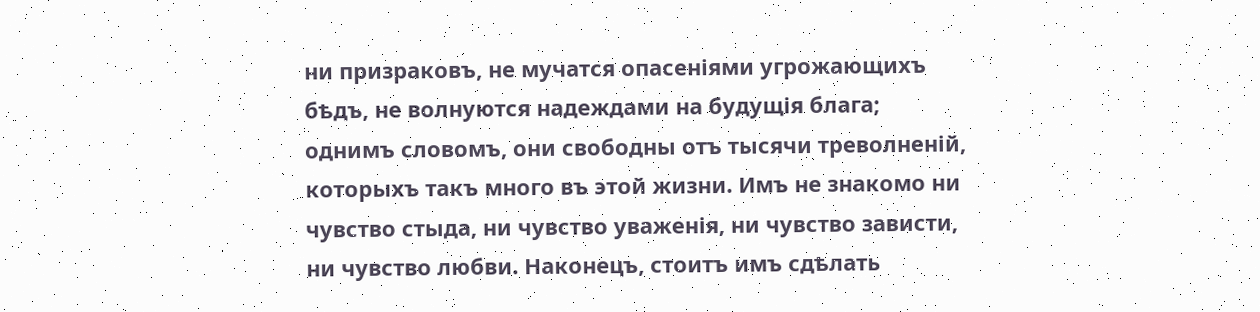ни призраковъ, не мучатся опасеніями угрожающихъ бѣдъ, не волнуются надеждами на будущія блага; однимъ словомъ, они свободны отъ тысячи треволненій, которыхъ такъ много въ этой жизни. Имъ не знакомо ни чувство стыда, ни чувство уваженія, ни чувство зависти, ни чувство любви. Наконецъ, стоитъ имъ сдѣлать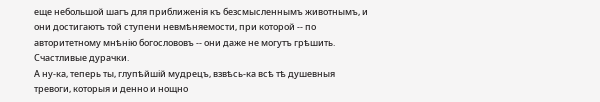еще небольшой шагъ для приближенія къ безсмысленнымъ животнымъ, и они достигаютъ той ступени невмѣняемости, при которой -- по авторитетному мнѣнію богослововъ -- они даже не могутъ грѣшить.
Счастливые дурачки.
А ну-ка, теперь ты, глупѣйшій мудрецъ, взвѣсь-ка всѣ тѣ душевныя тревоги, которыя и денно и нощно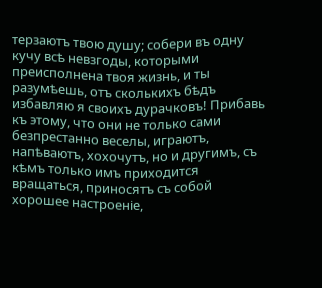терзаютъ твою душу; собери въ одну кучу всѣ невзгоды, которыми преисполнена твоя жизнь, и ты разумѣешь, отъ сколькихъ бѣдъ избавляю я своихъ дурачковъ! Прибавь къ этому, что они не только сами безпрестанно веселы, играютъ, напѣваютъ, хохочутъ, но и другимъ, съ кѣмъ только имъ приходится вращаться, приносятъ съ собой хорошее настроеніе,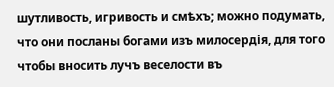шутливость, игривость и смѣхъ; можно подумать, что они посланы богами изъ милосердія, для того чтобы вносить лучъ веселости въ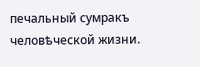печальный сумракъ человѣческой жизни.